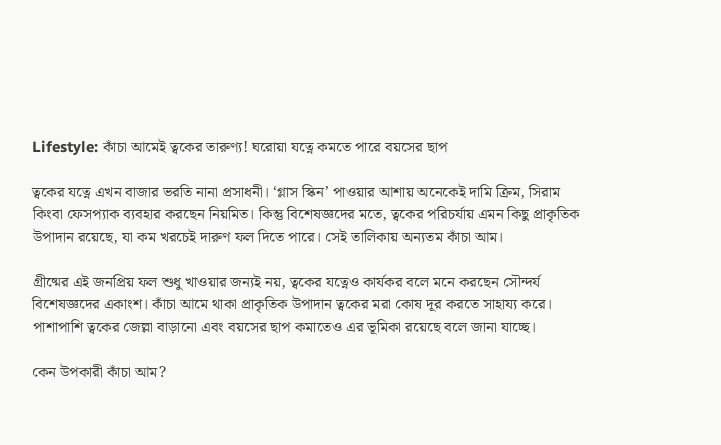Lifestyle: কাঁচা আমেই ত্বকের তারুণ্য! ঘরোয়া যত্নে কমতে পারে বয়সের ছাপ

ত্বকের যত্নে এখন বাজার ভরতি নানা প্রসাধনী। ‘গ্লাস স্কিন’ পাওয়ার আশায় অনেকেই দামি ক্রিম, সিরাম কিংবা ফেসপ্যাক ব্যবহার করছেন নিয়মিত। কিন্তু বিশেষজ্ঞদের মতে, ত্বকের পরিচর্যায় এমন কিছু প্রাকৃতিক উপাদান রয়েছে, যা কম খরচেই দারুণ ফল দিতে পারে। সেই তালিকায় অন্যতম কাঁচা আম।

গ্রীষ্মের এই জনপ্রিয় ফল শুধু খাওয়ার জন্যই নয়, ত্বকের যত্নেও কার্যকর বলে মনে করছেন সৌন্দর্য বিশেষজ্ঞদের একাংশ। কাঁচা আমে থাকা প্রাকৃতিক উপাদান ত্বকের মরা কোষ দূর করতে সাহায্য করে। পাশাপাশি ত্বকের জেল্লা বাড়ানো এবং বয়সের ছাপ কমাতেও এর ভূমিকা রয়েছে বলে জানা যাচ্ছে।

কেন উপকারী কাঁচা আম?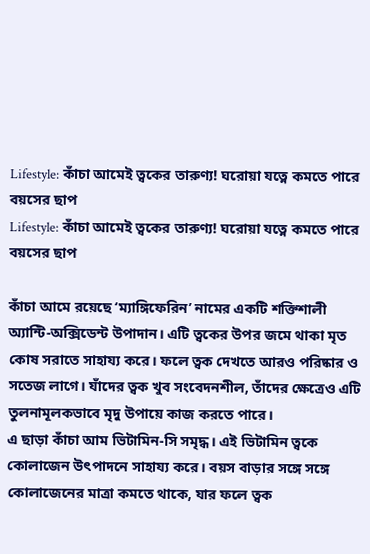Lifestyle: কাঁচা আমেই ত্বকের তারুণ্য! ঘরোয়া যত্নে কমতে পারে বয়সের ছাপ
Lifestyle: কাঁচা আমেই ত্বকের তারুণ্য! ঘরোয়া যত্নে কমতে পারে বয়সের ছাপ

কাঁচা আমে রয়েছে ‘ম্যাঙ্গিফেরিন’ নামের একটি শক্তিশালী অ্যান্টি-অক্সিডেন্ট উপাদান। এটি ত্বকের উপর জমে থাকা মৃত কোষ সরাতে সাহায্য করে। ফলে ত্বক দেখতে আরও পরিষ্কার ও সতেজ লাগে। যাঁদের ত্বক খুব সংবেদনশীল, তাঁদের ক্ষেত্রেও এটি তুলনামূলকভাবে মৃদু উপায়ে কাজ করতে পারে।
এ ছাড়া কাঁচা আম ভিটামিন-সি সমৃদ্ধ। এই ভিটামিন ত্বকে কোলাজেন উৎপাদনে সাহায্য করে। বয়স বাড়ার সঙ্গে সঙ্গে কোলাজেনের মাত্রা কমতে থাকে, যার ফলে ত্বক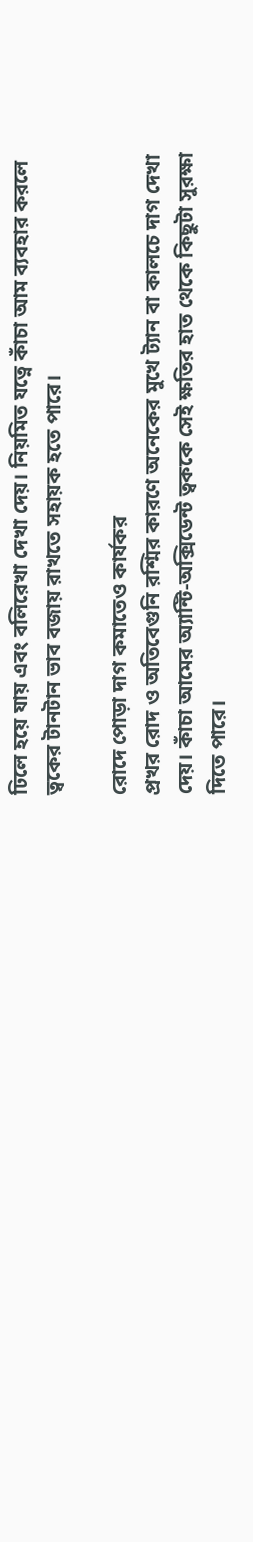ঢিলে হয়ে যায় এবং বলিরেখা দেখা দেয়। নিয়মিত যত্নে কাঁচা আম ব্যবহার করলে ত্বকের টানটান ভাব বজায় রাখতে সহায়ক হতে পারে।

রোদে পোড়া দাগ কমাতেও কার্যকর
প্রখর রোদ ও অতিবেগুনি রশ্মির কারণে অনেকের মুখে ট্যান বা কালচে দাগ দেখা দেয়। কাঁচা আমের অ্যান্টি-অক্সিডেন্ট ত্বককে সেই ক্ষতির হাত থেকে কিছুটা সুরক্ষা দিতে পারে।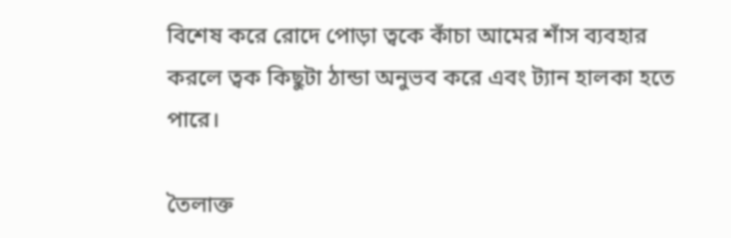বিশেষ করে রোদে পোড়া ত্বকে কাঁচা আমের শাঁস ব্যবহার করলে ত্বক কিছুটা ঠান্ডা অনুভব করে এবং ট্যান হালকা হতে পারে।

তৈলাক্ত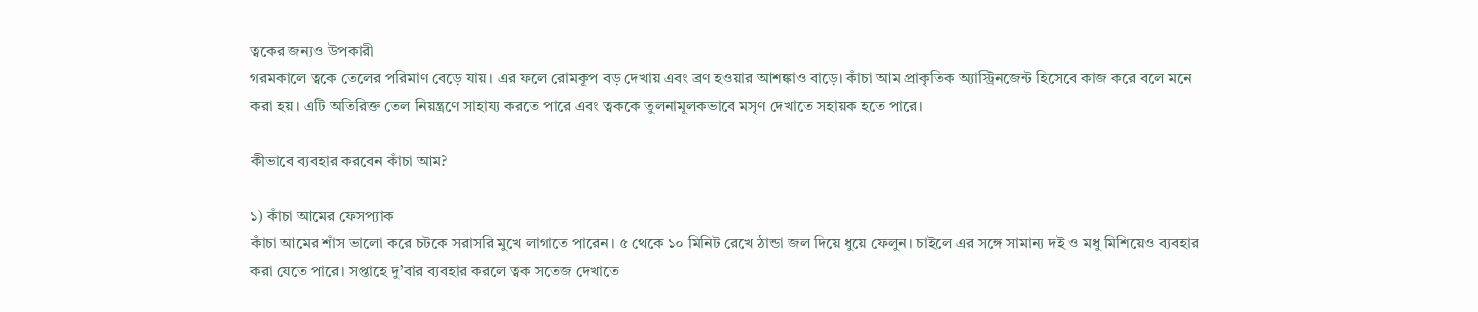ত্বকের জন্যও উপকারী
গরমকালে ত্বকে তেলের পরিমাণ বেড়ে যায়। এর ফলে রোমকূপ বড় দেখায় এবং ব্রণ হওয়ার আশঙ্কাও বাড়ে। কাঁচা আম প্রাকৃতিক অ্যাস্ট্রিনজেন্ট হিসেবে কাজ করে বলে মনে করা হয়। এটি অতিরিক্ত তেল নিয়ন্ত্রণে সাহায্য করতে পারে এবং ত্বককে তুলনামূলকভাবে মসৃণ দেখাতে সহায়ক হতে পারে।

কীভাবে ব্যবহার করবেন কাঁচা আম?

১) কাঁচা আমের ফেসপ্যাক
কাঁচা আমের শাঁস ভালো করে চটকে সরাসরি মুখে লাগাতে পারেন। ৫ থেকে ১০ মিনিট রেখে ঠান্ডা জল দিয়ে ধুয়ে ফেলুন। চাইলে এর সঙ্গে সামান্য দই ও মধু মিশিয়েও ব্যবহার করা যেতে পারে। সপ্তাহে দু’বার ব্যবহার করলে ত্বক সতেজ দেখাতে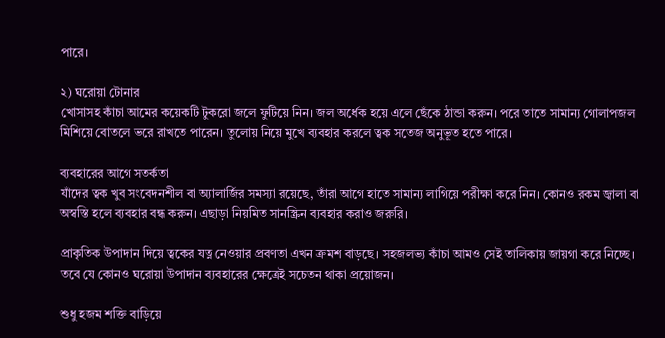পারে।

২) ঘরোয়া টোনার
খোসাসহ কাঁচা আমের কয়েকটি টুকরো জলে ফুটিয়ে নিন। জল অর্ধেক হয়ে এলে ছেঁকে ঠান্ডা করুন। পরে তাতে সামান্য গোলাপজল মিশিয়ে বোতলে ভরে রাখতে পারেন। তুলোয় নিয়ে মুখে ব্যবহার করলে ত্বক সতেজ অনুভূত হতে পারে।

ব্যবহারের আগে সতর্কতা
যাঁদের ত্বক খুব সংবেদনশীল বা অ্যালার্জির সমস্যা রয়েছে, তাঁরা আগে হাতে সামান্য লাগিয়ে পরীক্ষা করে নিন। কোনও রকম জ্বালা বা অস্বস্তি হলে ব্যবহার বন্ধ করুন। এছাড়া নিয়মিত সানস্ক্রিন ব্যবহার করাও জরুরি।

প্রাকৃতিক উপাদান দিয়ে ত্বকের যত্ন নেওয়ার প্রবণতা এখন ক্রমশ বাড়ছে। সহজলভ্য কাঁচা আমও সেই তালিকায় জায়গা করে নিচ্ছে। তবে যে কোনও ঘরোয়া উপাদান ব্যবহারের ক্ষেত্রেই সচেতন থাকা প্রয়োজন।

শুধু হজম শক্তি বাড়িয়ে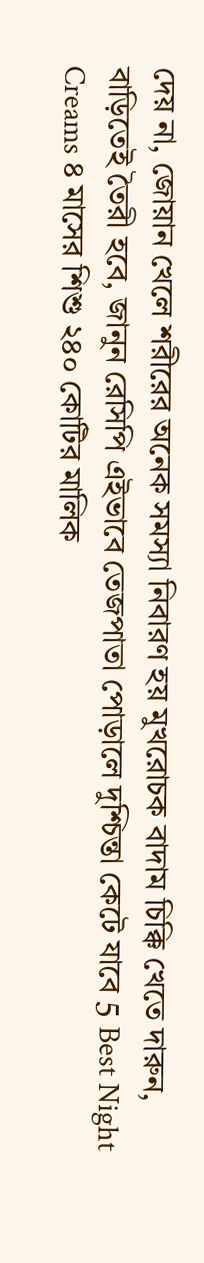দেয় না, জোয়ান খেলে শরীরের অনেক সমস্যা নিবারণ হয় মুখরোচক বাদাম চিক্কি খেতে দারুন, বাড়িতেই তৈরী হবে, জানুন রেসিপি এইভাবে তেজপাতা পোড়ালে দুশ্চিন্তা কেটে যাবে 5 Best Night Creams ৪ মাসের শিশু ২৪০ কোটির মালিক